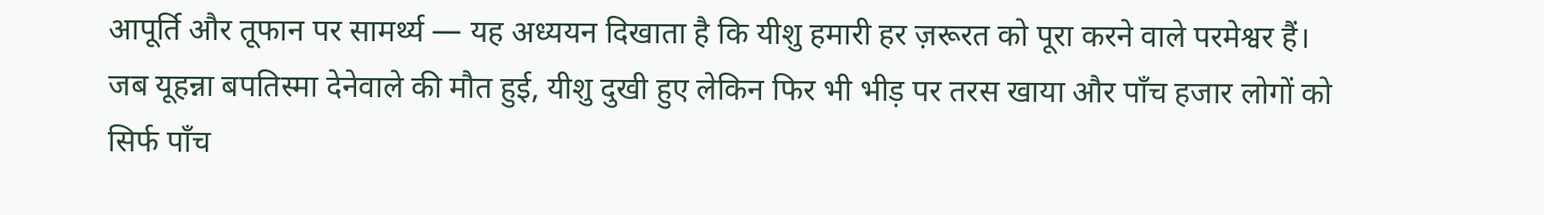आपूर्ति और तूफान पर सामर्थ्य — यह अध्ययन दिखाता है कि यीशु हमारी हर ज़रूरत को पूरा करने वाले परमेश्वर हैं। जब यूहन्ना बपतिस्मा देनेवाले की मौत हुई, यीशु दुखी हुए लेकिन फिर भी भीड़ पर तरस खाया और पाँच हजार लोगों को सिर्फ पाँच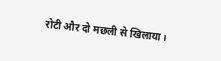रोटी और दो मछली से खिलाया।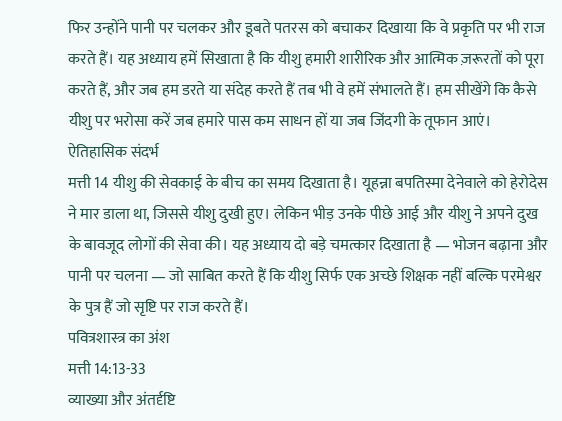फिर उन्होंने पानी पर चलकर और डूबते पतरस को बचाकर दिखाया कि वे प्रकृति पर भी राज करते हैं। यह अध्याय हमें सिखाता है कि यीशु हमारी शारीरिक और आत्मिक ज़रूरतों को पूरा करते हैं, और जब हम डरते या संदेह करते हैं तब भी वे हमें संभालते हैं। हम सीखेंगे कि कैसे यीशु पर भरोसा करें जब हमारे पास कम साधन हों या जब जिंदगी के तूफान आएं।
ऐतिहासिक संदर्भ
मत्ती 14 यीशु की सेवकाई के बीच का समय दिखाता है। यूहन्ना बपतिस्मा देनेवाले को हेरोदेस ने मार डाला था, जिससे यीशु दुखी हुए। लेकिन भीड़ उनके पीछे आई और यीशु ने अपने दुख के बावजूद लोगों की सेवा की। यह अध्याय दो बड़े चमत्कार दिखाता है — भोजन बढ़ाना और पानी पर चलना — जो साबित करते हैं कि यीशु सिर्फ एक अच्छे शिक्षक नहीं बल्कि परमेश्वर के पुत्र हैं जो सृष्टि पर राज करते हैं।
पवित्रशास्त्र का अंश
मत्ती 14:13-33
व्याख्या और अंतर्दृष्टि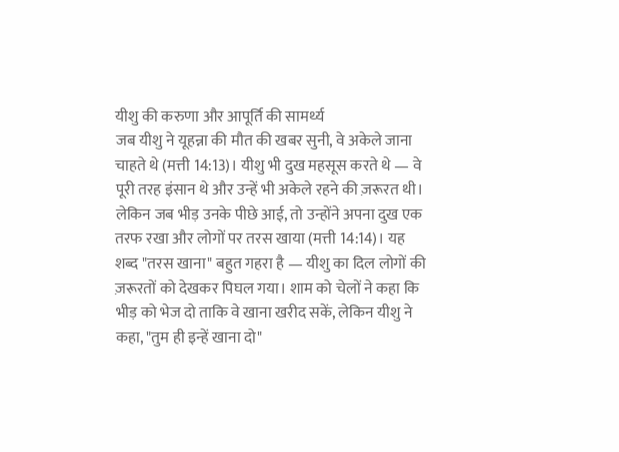यीशु की करुणा और आपूर्ति की सामर्थ्य
जब यीशु ने यूहन्ना की मौत की खबर सुनी, वे अकेले जाना चाहते थे (मत्ती 14:13)। यीशु भी दुख महसूस करते थे — वे पूरी तरह इंसान थे और उन्हें भी अकेले रहने की ज़रूरत थी। लेकिन जब भीड़ उनके पीछे आई, तो उन्होंने अपना दुख एक तरफ रखा और लोगों पर तरस खाया (मत्ती 14:14)। यह शब्द "तरस खाना" बहुत गहरा है — यीशु का दिल लोगों की ज़रूरतों को देखकर पिघल गया। शाम को चेलों ने कहा कि भीड़ को भेज दो ताकि वे खाना खरीद सकें, लेकिन यीशु ने कहा, "तुम ही इन्हें खाना दो"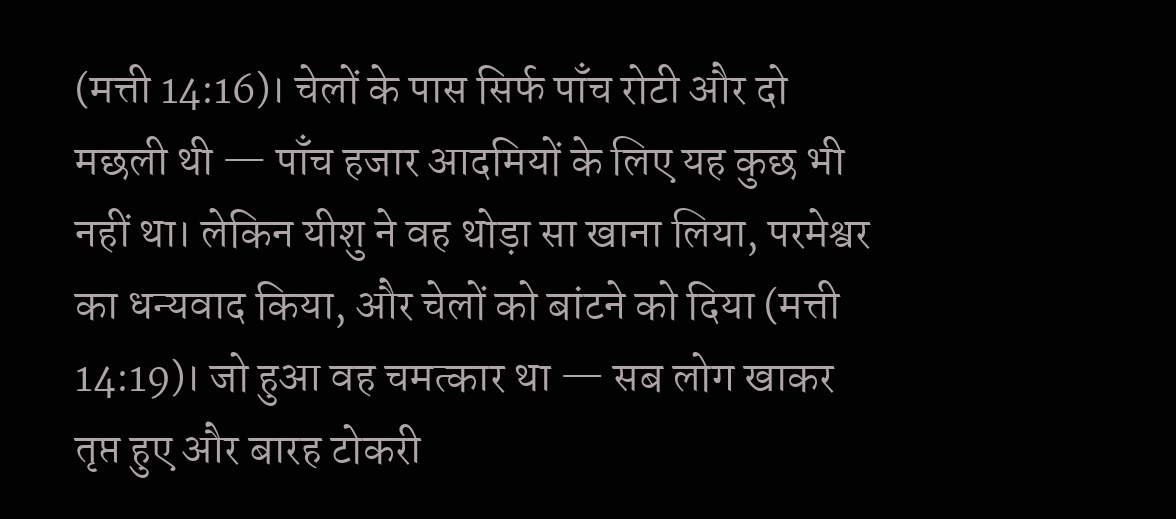(मत्ती 14:16)। चेलों के पास सिर्फ पाँच रोटी और दो मछली थी — पाँच हजार आदमियों के लिए यह कुछ भी नहीं था। लेकिन यीशु ने वह थोड़ा सा खाना लिया, परमेश्वर का धन्यवाद किया, और चेलों को बांटने को दिया (मत्ती 14:19)। जो हुआ वह चमत्कार था — सब लोग खाकर तृप्त हुए और बारह टोकरी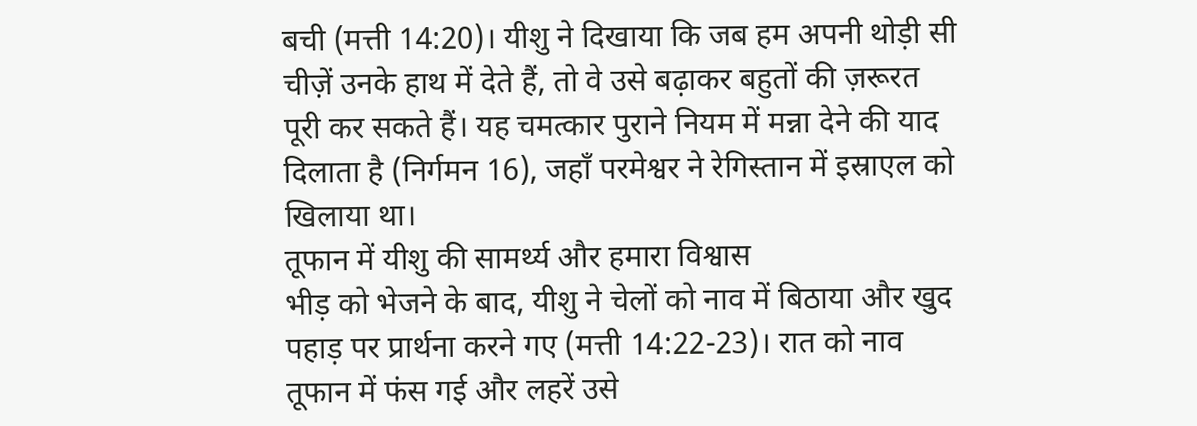बची (मत्ती 14:20)। यीशु ने दिखाया कि जब हम अपनी थोड़ी सी चीज़ें उनके हाथ में देते हैं, तो वे उसे बढ़ाकर बहुतों की ज़रूरत पूरी कर सकते हैं। यह चमत्कार पुराने नियम में मन्ना देने की याद दिलाता है (निर्गमन 16), जहाँ परमेश्वर ने रेगिस्तान में इस्राएल को खिलाया था।
तूफान में यीशु की सामर्थ्य और हमारा विश्वास
भीड़ को भेजने के बाद, यीशु ने चेलों को नाव में बिठाया और खुद पहाड़ पर प्रार्थना करने गए (मत्ती 14:22-23)। रात को नाव तूफान में फंस गई और लहरें उसे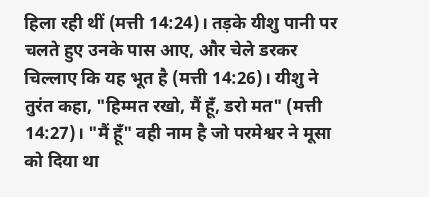हिला रही थीं (मत्ती 14:24)। तड़के यीशु पानी पर चलते हुए उनके पास आए, और चेले डरकर चिल्लाए कि यह भूत है (मत्ती 14:26)। यीशु ने तुरंत कहा, "हिम्मत रखो, मैं हूँ, डरो मत" (मत्ती 14:27)। "मैं हूँ" वही नाम है जो परमेश्वर ने मूसा को दिया था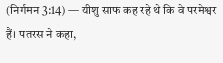(निर्गमन 3:14) — यीशु साफ कह रहे थे कि वे परमेश्वर हैं। पतरस ने कहा,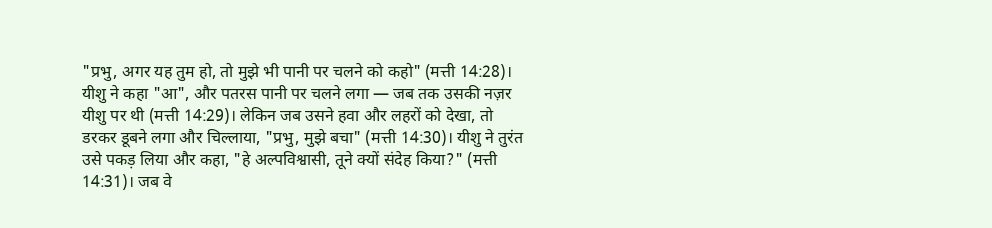"प्रभु, अगर यह तुम हो, तो मुझे भी पानी पर चलने को कहो" (मत्ती 14:28)। यीशु ने कहा "आ", और पतरस पानी पर चलने लगा — जब तक उसकी नज़र यीशु पर थी (मत्ती 14:29)। लेकिन जब उसने हवा और लहरों को देखा, तो डरकर डूबने लगा और चिल्लाया, "प्रभु, मुझे बचा" (मत्ती 14:30)। यीशु ने तुरंत उसे पकड़ लिया और कहा, "हे अल्पविश्वासी, तूने क्यों संदेह किया?" (मत्ती 14:31)। जब वे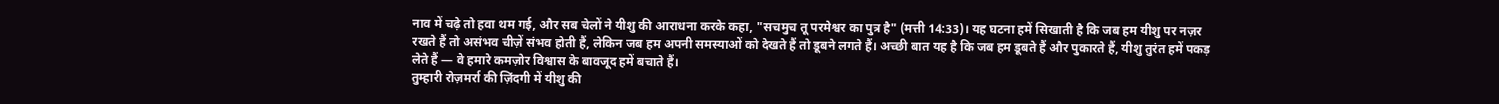नाव में चढ़े तो हवा थम गई, और सब चेलों ने यीशु की आराधना करके कहा, "सचमुच तू परमेश्वर का पुत्र है" (मत्ती 14:33)। यह घटना हमें सिखाती है कि जब हम यीशु पर नज़र रखते हैं तो असंभव चीज़ें संभव होती हैं, लेकिन जब हम अपनी समस्याओं को देखते हैं तो डूबने लगते हैं। अच्छी बात यह है कि जब हम डूबते हैं और पुकारते हैं, यीशु तुरंत हमें पकड़ लेते हैं — वे हमारे कमज़ोर विश्वास के बावजूद हमें बचाते हैं।
तुम्हारी रोज़मर्रा की ज़िंदगी में यीशु की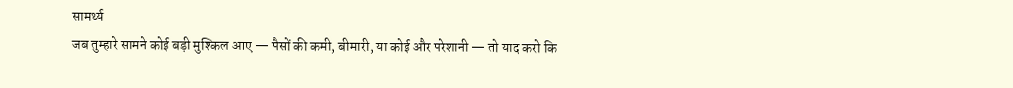सामर्थ्य
जब तुम्हारे सामने कोई बड़ी मुश्किल आए — पैसों की कमी, बीमारी, या कोई और परेशानी — तो याद करो कि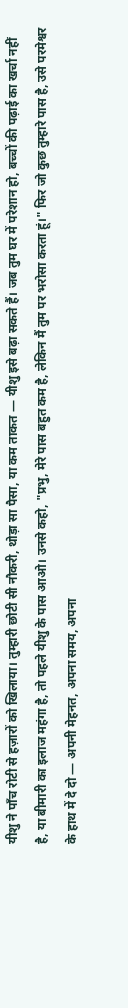यीशु ने पाँच रोटी से हज़ारों को खिलाया। तुम्हारी छोटी सी नौकरी, थोड़ा सा पैसा, या कम ताकत — यीशु इसे बढ़ा सकते हैं। जब तुम घर में परेशान हो, बच्चों की पढ़ाई का खर्चा नहीं है, या बीमारी का इलाज महंगा है, तो पहले यीशु के पास आओ। उनसे कहो, "प्रभु, मेरे पास बहुत कम है, लेकिन मैं तुम पर भरोसा करता हूं।" फिर जो कुछ तुम्हारे पास है, उसे परमेश्वर के हाथ में दे दो — अपनी मेहनत, अपना समय, अपना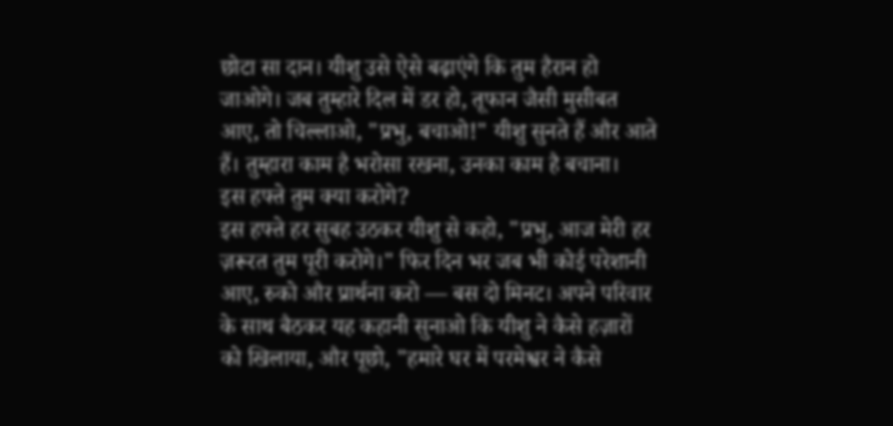छोटा सा दान। यीशु उसे ऐसे बढ़ाएंगे कि तुम हैरान हो जाओगे। जब तुम्हारे दिल में डर हो, तूफान जैसी मुसीबत आए, तो चिल्लाओ, "प्रभु, बचाओ!" यीशु सुनते हैं और आते हैं। तुम्हारा काम है भरोसा रखना, उनका काम है बचाना।
इस हफ्ते तुम क्या करोगे?
इस हफ्ते हर सुबह उठकर यीशु से कहो, "प्रभु, आज मेरी हर ज़रूरत तुम पूरी करोगे।" फिर दिन भर जब भी कोई परेशानी आए, रुको और प्रार्थना करो — बस दो मिनट। अपने परिवार के साथ बैठकर यह कहानी सुनाओ कि यीशु ने कैसे हज़ारों को खिलाया, और पूछो, "हमारे घर में परमेश्वर ने कैसे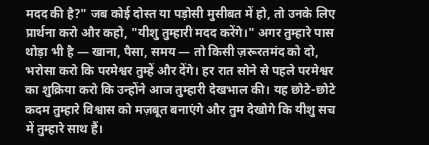मदद की है?" जब कोई दोस्त या पड़ोसी मुसीबत में हो, तो उनके लिए प्रार्थना करो और कहो, "यीशु तुम्हारी मदद करेंगे।" अगर तुम्हारे पास थोड़ा भी है — खाना, पैसा, समय — तो किसी ज़रूरतमंद को दो, भरोसा करो कि परमेश्वर तुम्हें और देंगे। हर रात सोने से पहले परमेश्वर का शुक्रिया करो कि उन्होंने आज तुम्हारी देखभाल की। यह छोटे-छोटे कदम तुम्हारे विश्वास को मज़बूत बनाएंगे और तुम देखोगे कि यीशु सच में तुम्हारे साथ हैं।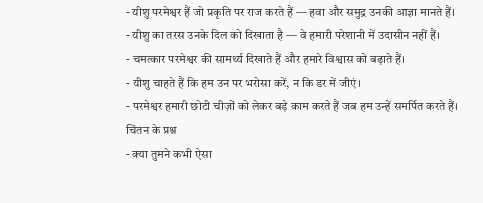- यीशु परमेश्वर हैं जो प्रकृति पर राज करते हैं — हवा और समुद्र उनकी आज्ञा मानते हैं।
- यीशु का तरस उनके दिल को दिखाता है — वे हमारी परेशानी में उदासीन नहीं हैं।
- चमत्कार परमेश्वर की सामर्थ्य दिखाते हैं और हमारे विश्वास को बढ़ाते हैं।
- यीशु चाहते हैं कि हम उन पर भरोसा करें, न कि डर में जीएं।
- परमेश्वर हमारी छोटी चीज़ों को लेकर बड़े काम करते हैं जब हम उन्हें समर्पित करते हैं।
चिंतन के प्रश्न
- क्या तुमने कभी ऐसा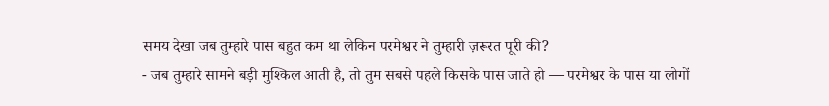समय देखा जब तुम्हारे पास बहुत कम था लेकिन परमेश्वर ने तुम्हारी ज़रूरत पूरी की?
- जब तुम्हारे सामने बड़ी मुश्किल आती है, तो तुम सबसे पहले किसके पास जाते हो — परमेश्वर के पास या लोगों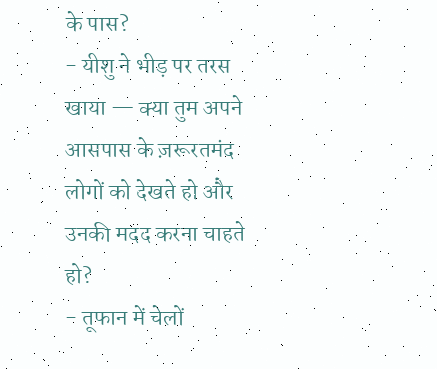के पास?
- यीशु ने भीड़ पर तरस खाया — क्या तुम अपने आसपास के ज़रूरतमंद लोगों को देखते हो और उनकी मदद करना चाहते हो?
- तूफान में चेलों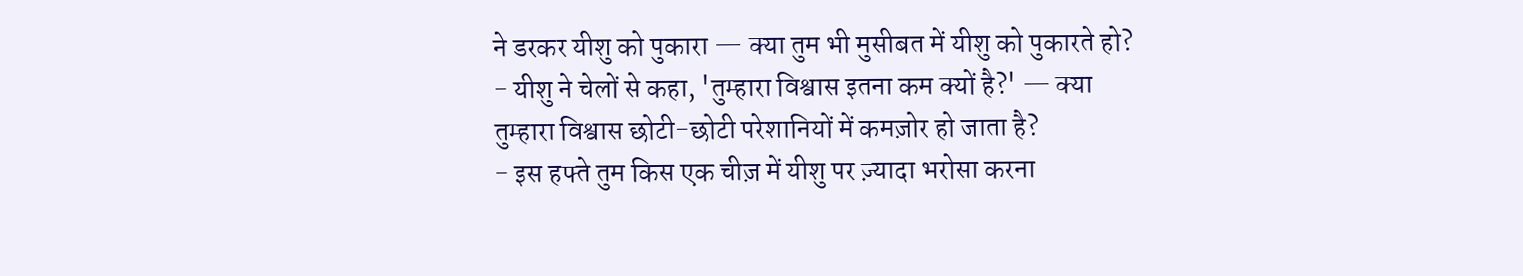ने डरकर यीशु को पुकारा — क्या तुम भी मुसीबत में यीशु को पुकारते हो?
- यीशु ने चेलों से कहा, 'तुम्हारा विश्वास इतना कम क्यों है?' — क्या तुम्हारा विश्वास छोटी-छोटी परेशानियों में कमज़ोर हो जाता है?
- इस हफ्ते तुम किस एक चीज़ में यीशु पर ज़्यादा भरोसा करना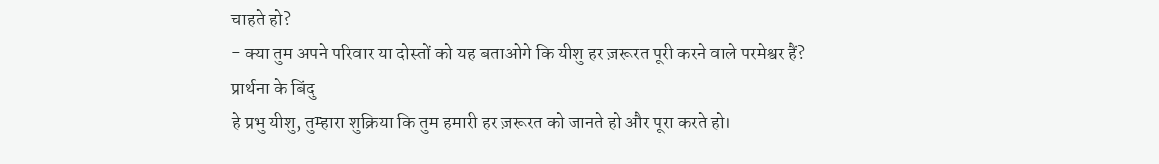चाहते हो?
- क्या तुम अपने परिवार या दोस्तों को यह बताओगे कि यीशु हर ज़रूरत पूरी करने वाले परमेश्वर हैं?
प्रार्थना के बिंदु
हे प्रभु यीशु, तुम्हारा शुक्रिया कि तुम हमारी हर ज़रूरत को जानते हो और पूरा करते हो।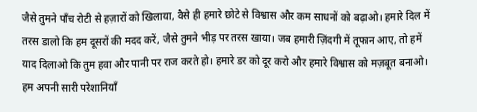जैसे तुमने पाँच रोटी से हज़ारों को खिलाया, वैसे ही हमारे छोटे से विश्वास और कम साधनों को बढ़ाओ। हमारे दिल में तरस डालो कि हम दूसरों की मदद करें, जैसे तुमने भीड़ पर तरस खाया। जब हमारी ज़िंदगी में तूफान आए, तो हमें याद दिलाओ कि तुम हवा और पानी पर राज करते हो। हमारे डर को दूर करो और हमारे विश्वास को मज़बूत बनाओ। हम अपनी सारी परेशानियाँ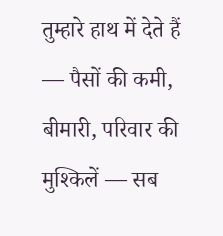तुम्हारे हाथ में देते हैं — पैसों की कमी, बीमारी, परिवार की मुश्किलें — सब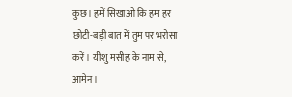कुछ। हमें सिखाओ कि हम हर छोटी-बड़ी बात में तुम पर भरोसा करें। यीशु मसीह के नाम से, आमेन।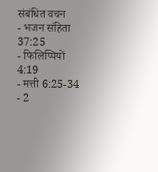संबंधित वचन
- भजन संहिता 37:25
- फिलिप्पियों 4:19
- मत्ती 6:25-34
- 2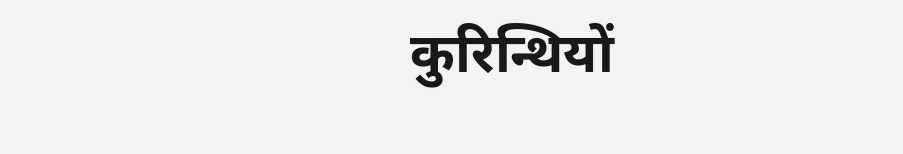कुरिन्थियों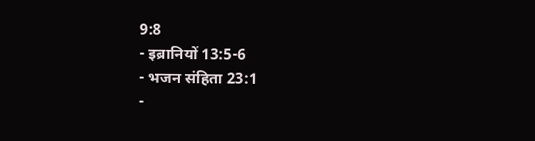9:8
- इब्रानियों 13:5-6
- भजन संहिता 23:1
-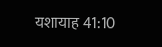यशायाह 41:10